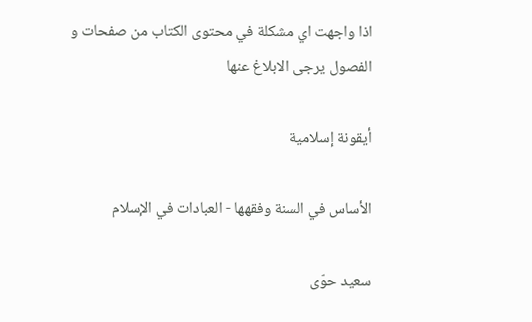اذا واجهت اي مشكلة في محتوى الكتاب من صفحات و الفصول يرجى الابلاغ عنها

أيقونة إسلامية

الأساس في السنة وفقهها - العبادات في الإسلام

سعيد حوّى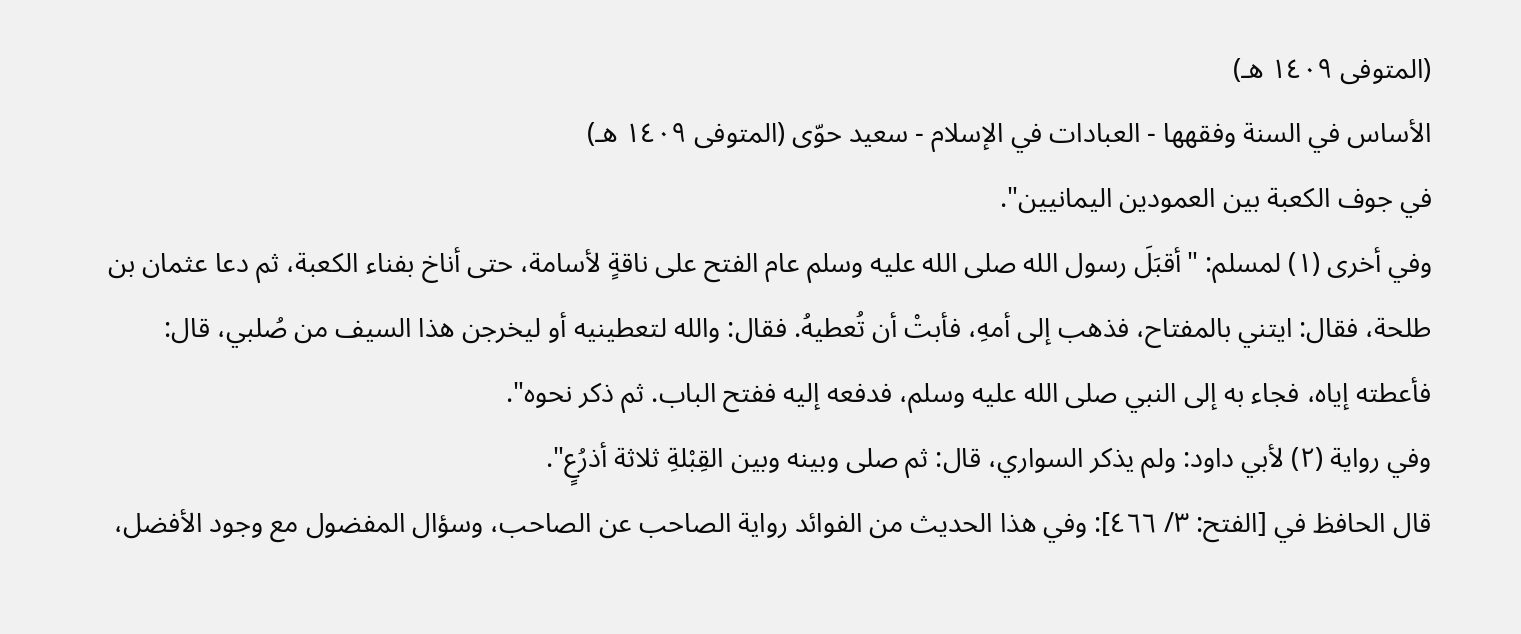(المتوفى ١٤٠٩ هـ)
الأساس في السنة وفقهها - العبادات في الإسلام - سعيد حوّى (المتوفى ١٤٠٩ هـ)
في جوف الكعبة بين العمودين اليمانيين".
وفي أخرى (١) لمسلم: "أقبَلَ رسول الله صلى الله عليه وسلم عام الفتح على ناقةٍ لأسامة، حتى أناخ بفناء الكعبة، ثم دعا عثمان بن طلحة، فقال: ايتني بالمفتاح، فذهب إلى أمهِ، فأبتْ أن تُعطيهُ. فقال: والله لتعطينيه أو ليخرجن هذا السيف من صُلبي، قال: فأعطته إياه، فجاء به إلى النبي صلى الله عليه وسلم، فدفعه إليه ففتح الباب. ثم ذكر نحوه".
وفي رواية (٢) لأبي داود: ولم يذكر السواري، قال: ثم صلى وبينه وبين القِبْلةِ ثلاثة أذرُعٍ".
قال الحافظ في [الفتح: ٣/ ٤٦٦]: وفي هذا الحديث من الفوائد رواية الصاحب عن الصاحب، وسؤال المفضول مع وجود الأفضل،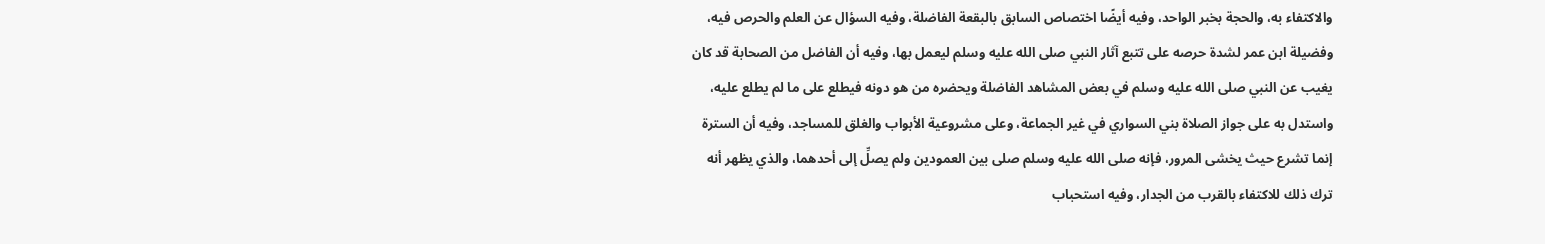والاكتفاء به، والحجة بخبر الواحد، وفيه أيضًا اختصاص السابق بالبقعة الفاضلة، وفيه السؤال عن العلم والحرص فيه، وفضيلة ابن عمر لشدة حرصه على تتبع آثار النبي صلى الله عليه وسلم ليعمل بها، وفيه أن الفاضل من الصحابة قد كان يغيب عن النبي صلى الله عليه وسلم في بعض المشاهد الفاضلة ويحضره من هو دونه فيطلع على ما لم يطلع عليه، واستدل به على جواز الصلاة بني السواري في غير الجماعة، وعلى مشروعية الأبواب والغلق للمساجد، وفيه أن السترة إنما تشرع حيث يخشى المرور، فإنه صلى الله عليه وسلم صلى بين العمودين ولم يصلِّ إلى أحدهما، والذي يظهر أنه ترك ذلك للاكتفاء بالقرب من الجدار، وفيه استحباب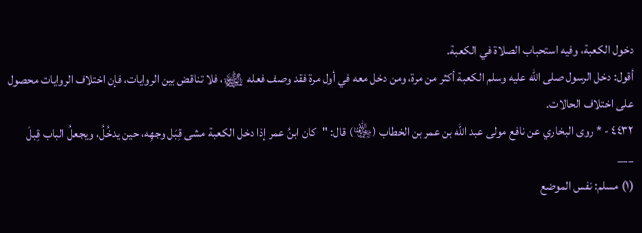دخول الكعبة، وفيه استحباب الصلاة في الكعبة.
أقول: دخل الرسول صلى الله عليه وسلم الكعبة أكثر من مرة، ومن دخل معه في أول مرة فقد وصف فعله ﵊، فلا تناقض بين الروايات، فإن اختلاف الروايات محصول على اختلاف الحالات.
٤٤٣٢ - * روى البخاري عن نافع مولى عبد الله بن عمر بن الخطاب (﵄) قال: "كان ابنُ عمر إذا دخل الكعبة مشى قِبَل وجهِه، حين يدخُلُ، ويجعلُ الباب قِبلَ
___
(١) مسلم: نفس الموضع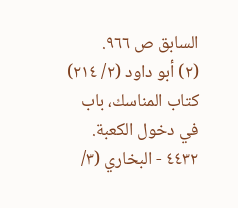السابق ص ٩٦٦.
(٢) أبو داود (٢/ ٢١٤) كتاب المناسك، باب في دخول الكعبة.
٤٤٣٢ - البخاري (٣/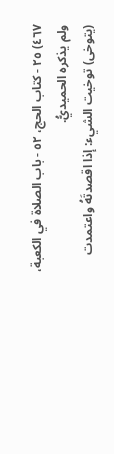٤٦٧) ٢٥ - كتاب الحج، ٥٢ - باب الصلاة في الكعبة، ولم يذكره الحميديُّ.
(يتوخى) توخيت الشيء: إذا اقصدتَهُ واعتمدت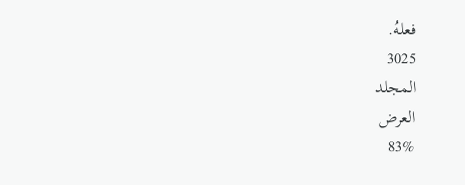فعلهُ.
3025
المجلد
العرض
83%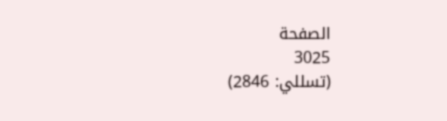الصفحة
3025
(تسللي: 2846)